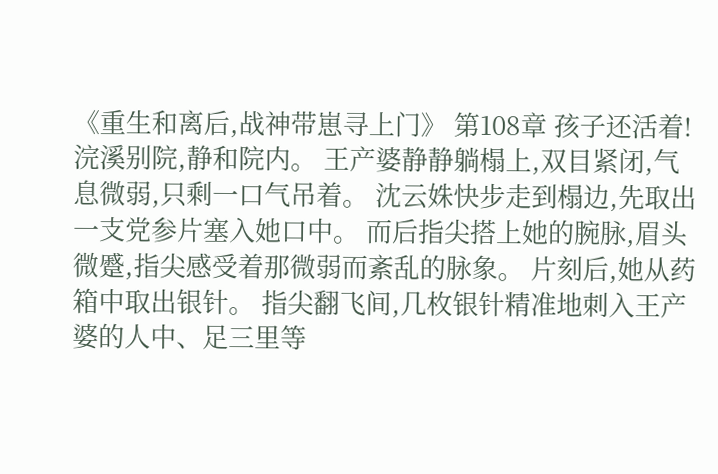《重生和离后,战神带崽寻上门》 第108章 孩子还活着! 浣溪别院,静和院内。 王产婆静静躺榻上,双目紧闭,气息微弱,只剩一口气吊着。 沈云姝快步走到榻边,先取出一支党参片塞入她口中。 而后指尖搭上她的腕脉,眉头微蹙,指尖感受着那微弱而紊乱的脉象。 片刻后,她从药箱中取出银针。 指尖翻飞间,几枚银针精准地刺入王产婆的人中、足三里等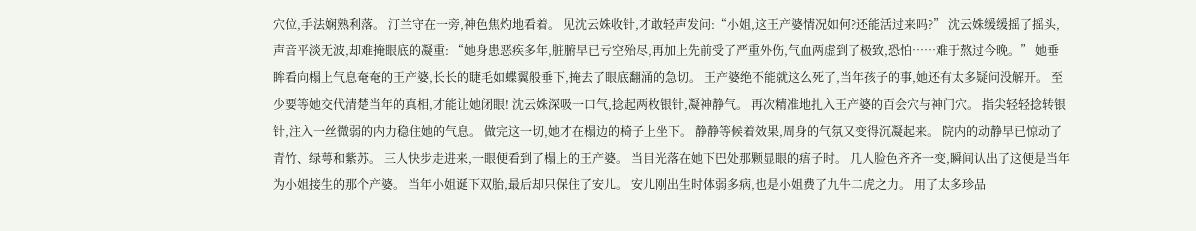穴位,手法娴熟利落。 汀兰守在一旁,神色焦灼地看着。 见沈云姝收针,才敢轻声发问:“小姐,这王产婆情况如何?还能活过来吗?” 沈云姝缓缓摇了摇头,声音平淡无波,却难掩眼底的凝重: “她身患恶疾多年,脏腑早已亏空殆尽,再加上先前受了严重外伤,气血两虚到了极致,恐怕……难于熬过今晚。” 她垂眸看向榻上气息奄奄的王产婆,长长的睫毛如蝶翼般垂下,掩去了眼底翻涌的急切。 王产婆绝不能就这么死了,当年孩子的事,她还有太多疑问没解开。 至少要等她交代清楚当年的真相,才能让她闭眼! 沈云姝深吸一口气,捻起两枚银针,凝神静气。 再次精准地扎入王产婆的百会穴与神门穴。 指尖轻轻捻转银针,注入一丝微弱的内力稳住她的气息。 做完这一切,她才在榻边的椅子上坐下。 静静等候着效果,周身的气氛又变得沉凝起来。 院内的动静早已惊动了青竹、绿萼和紫苏。 三人快步走进来,一眼便看到了榻上的王产婆。 当目光落在她下巴处那颗显眼的痦子时。 几人脸色齐齐一变,瞬间认出了这便是当年为小姐接生的那个产婆。 当年小姐诞下双胎,最后却只保住了安儿。 安儿刚出生时体弱多病,也是小姐费了九牛二虎之力。 用了太多珍品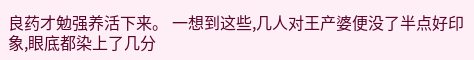良药才勉强养活下来。 一想到这些,几人对王产婆便没了半点好印象,眼底都染上了几分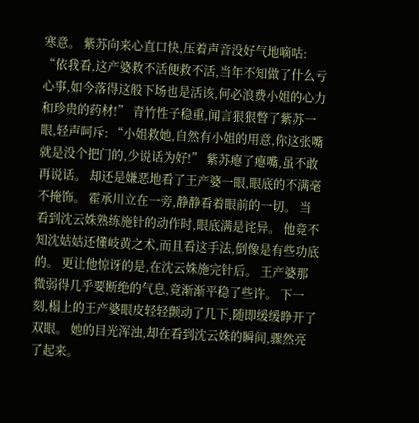寒意。 紫苏向来心直口快,压着声音没好气地嘀咕: “依我看,这产婆救不活便救不活,当年不知做了什么亏心事,如今落得这般下场也是活该,何必浪费小姐的心力和珍贵的药材!” 青竹性子稳重,闻言狠狠瞥了紫苏一眼,轻声呵斥: “小姐救她,自然有小姐的用意,你这张嘴就是没个把门的,少说话为好!” 紫苏瘪了瘪嘴,虽不敢再说话。 却还是嫌恶地看了王产婆一眼,眼底的不满毫不掩饰。 霍承川立在一旁,静静看着眼前的一切。 当看到沈云姝熟练施针的动作时,眼底满是诧异。 他竟不知沈姑姑还懂岐黄之术,而且看这手法,倒像是有些功底的。 更让他惊讶的是,在沈云姝施完针后。 王产婆那微弱得几乎要断绝的气息,竟渐渐平稳了些许。 下一刻,榻上的王产婆眼皮轻轻颤动了几下,随即缓缓睁开了双眼。 她的目光浑浊,却在看到沈云姝的瞬间,骤然亮了起来。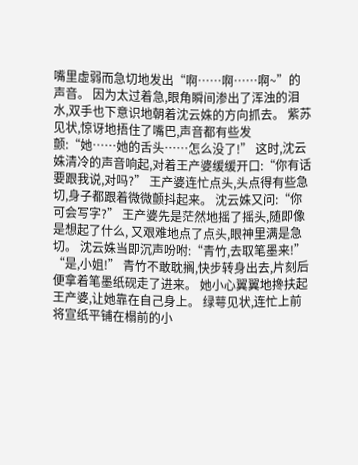嘴里虚弱而急切地发出“啊……啊……啊~”的声音。 因为太过着急,眼角瞬间渗出了浑浊的泪水,双手也下意识地朝着沈云姝的方向抓去。 紫苏见状,惊讶地捂住了嘴巴,声音都有些发颤:“她……她的舌头……怎么没了!” 这时,沈云姝清冷的声音响起,对着王产婆缓缓开口:“你有话要跟我说,对吗?” 王产婆连忙点头,头点得有些急切,身子都跟着微微颤抖起来。 沈云姝又问:“你可会写字?” 王产婆先是茫然地摇了摇头,随即像是想起了什么, 又艰难地点了点头,眼神里满是急切。 沈云姝当即沉声吩咐:“青竹,去取笔墨来!” “是,小姐!” 青竹不敢耽搁,快步转身出去,片刻后便拿着笔墨纸砚走了进来。 她小心翼翼地搀扶起王产婆,让她靠在自己身上。 绿萼见状,连忙上前将宣纸平铺在榻前的小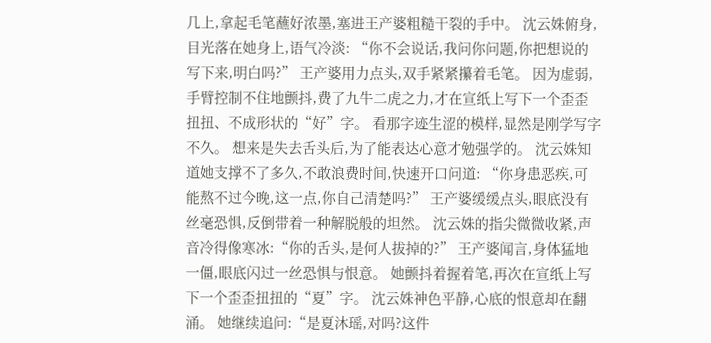几上,拿起毛笔蘸好浓墨,塞进王产婆粗糙干裂的手中。 沈云姝俯身,目光落在她身上,语气冷淡: “你不会说话,我问你问题,你把想说的写下来,明白吗?” 王产婆用力点头,双手紧紧攥着毛笔。 因为虚弱,手臂控制不住地颤抖,费了九牛二虎之力,才在宣纸上写下一个歪歪扭扭、不成形状的“好”字。 看那字迹生涩的模样,显然是刚学写字不久。 想来是失去舌头后,为了能表达心意才勉强学的。 沈云姝知道她支撑不了多久,不敢浪费时间,快速开口问道: “你身患恶疾,可能熬不过今晚,这一点,你自己清楚吗?” 王产婆缓缓点头,眼底没有丝毫恐惧,反倒带着一种解脱般的坦然。 沈云姝的指尖微微收紧,声音冷得像寒冰:“你的舌头,是何人拔掉的?” 王产婆闻言,身体猛地一僵,眼底闪过一丝恐惧与恨意。 她颤抖着握着笔,再次在宣纸上写下一个歪歪扭扭的“夏”字。 沈云姝神色平静,心底的恨意却在翻涌。 她继续追问:“是夏沐瑶,对吗?这件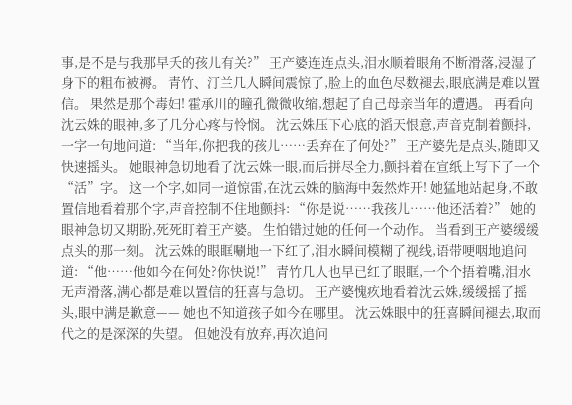事,是不是与我那早夭的孩儿有关?” 王产婆连连点头,泪水顺着眼角不断滑落,浸湿了身下的粗布被褥。 青竹、汀兰几人瞬间震惊了,脸上的血色尽数褪去,眼底满是难以置信。 果然是那个毒妇! 霍承川的瞳孔微微收缩,想起了自己母亲当年的遭遇。 再看向沈云姝的眼神,多了几分心疼与怜悯。 沈云姝压下心底的滔天恨意,声音克制着颤抖,一字一句地问道: “当年,你把我的孩儿……丢弃在了何处?” 王产婆先是点头,随即又快速摇头。 她眼神急切地看了沈云姝一眼,而后拼尽全力,颤抖着在宣纸上写下了一个“活”字。 这一个字,如同一道惊雷,在沈云姝的脑海中轰然炸开! 她猛地站起身,不敢置信地看着那个字,声音控制不住地颤抖: “你是说……我孩儿……他还活着?” 她的眼神急切又期盼,死死盯着王产婆。 生怕错过她的任何一个动作。 当看到王产婆缓缓点头的那一刻。 沈云姝的眼眶唰地一下红了,泪水瞬间模糊了视线,语带哽咽地追问道: “他……他如今在何处?你快说!” 青竹几人也早已红了眼眶,一个个捂着嘴,泪水无声滑落,满心都是难以置信的狂喜与急切。 王产婆愧疚地看着沈云姝,缓缓摇了摇头,眼中满是歉意—— 她也不知道孩子如今在哪里。 沈云姝眼中的狂喜瞬间褪去,取而代之的是深深的失望。 但她没有放弃,再次追问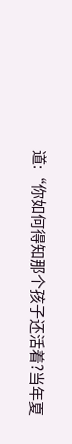道:“你如何得知那个孩子还活着?当年夏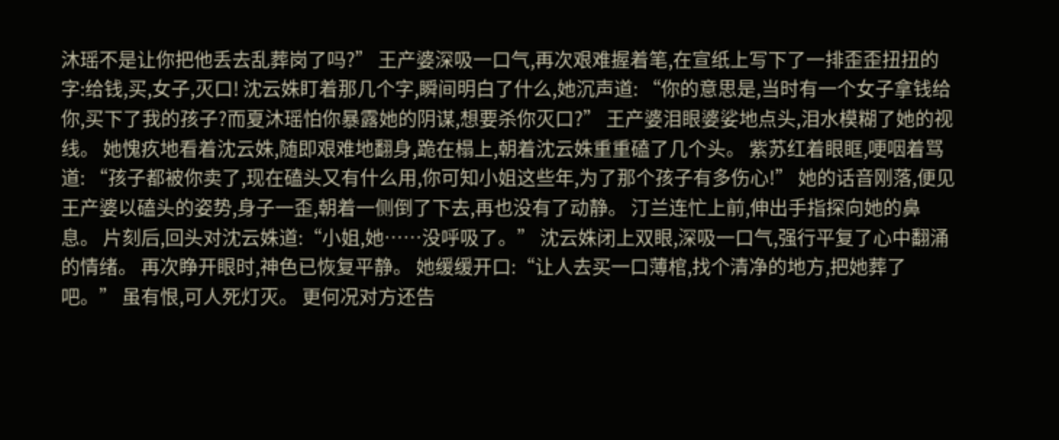沐瑶不是让你把他丢去乱葬岗了吗?” 王产婆深吸一口气,再次艰难握着笔,在宣纸上写下了一排歪歪扭扭的字:给钱,买,女子,灭口! 沈云姝盯着那几个字,瞬间明白了什么,她沉声道: “你的意思是,当时有一个女子拿钱给你,买下了我的孩子?而夏沐瑶怕你暴露她的阴谋,想要杀你灭口?” 王产婆泪眼婆娑地点头,泪水模糊了她的视线。 她愧疚地看着沈云姝,随即艰难地翻身,跪在榻上,朝着沈云姝重重磕了几个头。 紫苏红着眼眶,哽咽着骂道: “孩子都被你卖了,现在磕头又有什么用,你可知小姐这些年,为了那个孩子有多伤心!” 她的话音刚落,便见王产婆以磕头的姿势,身子一歪,朝着一侧倒了下去,再也没有了动静。 汀兰连忙上前,伸出手指探向她的鼻息。 片刻后,回头对沈云姝道:“小姐,她……没呼吸了。” 沈云姝闭上双眼,深吸一口气,强行平复了心中翻涌的情绪。 再次睁开眼时,神色已恢复平静。 她缓缓开口:“让人去买一口薄棺,找个清净的地方,把她葬了吧。” 虽有恨,可人死灯灭。 更何况对方还告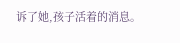诉了她,孩子活着的消息。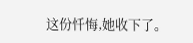这份忏悔,她收下了。